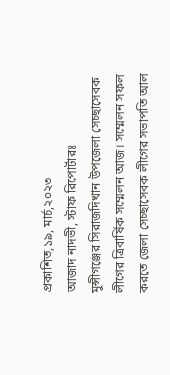প্রকাশিত,১৯, মার্চ,২০২৩
আজাদ নাদভী, স্টাফ রিপোর্টারঃ
মুন্সীগঞ্জের সিরাজদিখান উপজেলা সেচ্ছাসেবক লীগের ত্রিবার্ষিক সম্মেলন আজ। সম্মেলন সফল করতে জেলা সেচ্ছাসেবক লীগের সভাপতি আল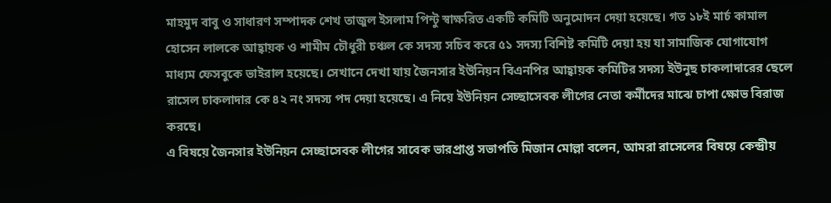মাহমুদ বাবু ও সাধারণ সম্পাদক শেখ তাজুল ইসলাম পিন্টু স্বাক্ষরিত একটি কমিটি অনুমোদন দেয়া হয়েছে। গত ১৮ই মার্চ কামাল হোসেন লালকে আহ্বায়ক ও শামীম চৌধুরী চঞ্চল কে সদস্য সচিব করে ৫১ সদস্য বিশিষ্ট কমিটি দেয়া হয় যা সামাজিক যোগাযোগ মাধ্যম ফেসবুকে ভাইরাল হয়েছে। সেখানে দেখা যায় জৈনসার ইউনিয়ন বিএনপির আহ্বায়ক কমিটির সদস্য ইউনুছ চাকলাদারের ছেলে রাসেল চাকলাদার কে ৪২ নং সদস্য পদ দেয়া হয়েছে। এ নিয়ে ইউনিয়ন সেচ্ছাসেবক লীগের নেতা কর্মীদের মাঝে চাপা ক্ষোভ বিরাজ করছে।
এ বিষয়ে জৈনসার ইউনিয়ন সেচ্ছাসেবক লীগের সাবেক ভারপ্রাপ্ত সভাপতি মিজান মোল্লা বলেন, আমরা রাসেলের বিষয়ে কেন্দ্রীয়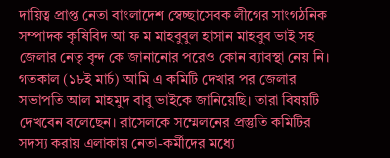দায়িত্ব প্রাপ্ত নেতা বাংলাদেশ স্বেচ্ছাসেবক লীগের সাংগঠনিক সম্পাদক কৃষিবিদ আ ফ ম মাহবুবুল হাসান মাহবুব ভাই সহ জেলার নেতৃ বৃন্দ কে জানানোর পরেও কোন ব্যাবস্থা নেয় নি। গতকাল (১৮ই মার্চ) আমি এ কমিটি দেখার পর জেলার সভাপতি আল মাহমুদ বাবু ভাইকে জানিয়েছি। তারা বিষয়টি দেখবেন বলেছেন। রাসেলকে সম্মেলনের প্রস্তুতি কমিটির সদস্য করায় এলাকায় নেতা-কর্মীদের মধ্যে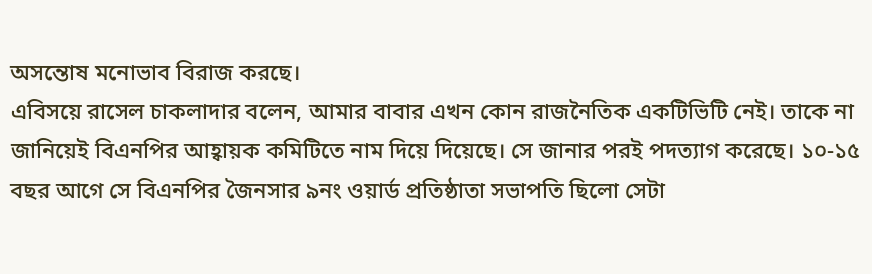অসন্তোষ মনোভাব বিরাজ করছে।
এবিসয়ে রাসেল চাকলাদার বলেন, আমার বাবার এখন কোন রাজনৈতিক একটিভিটি নেই। তাকে না জানিয়েই বিএনপির আহ্বায়ক কমিটিতে নাম দিয়ে দিয়েছে। সে জানার পরই পদত্যাগ করেছে। ১০-১৫ বছর আগে সে বিএনপির জৈনসার ৯নং ওয়ার্ড প্রতিষ্ঠাতা সভাপতি ছিলো সেটা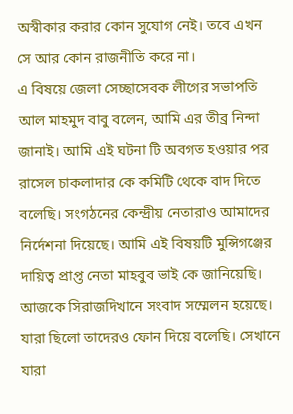অস্বীকার করার কোন সুযোগ নেই। তবে এখন সে আর কোন রাজনীতি করে না।
এ বিষয়ে জেলা সেচ্ছাসেবক লীগের সভাপতি আল মাহমুদ বাবু বলেন, আমি এর তীব্র নিন্দা জানাই। আমি এই ঘটনা টি অবগত হওয়ার পর রাসেল চাকলাদার কে কমিটি থেকে বাদ দিতে বলেছি। সংগঠনের কেন্দ্রীয় নেতারাও আমাদের নির্দেশনা দিয়েছে। আমি এই বিষয়টি মুন্সিগঞ্জের দায়িত্ব প্রাপ্ত নেতা মাহবুব ভাই কে জানিয়েছি। আজকে সিরাজদিখানে সংবাদ সম্মেলন হয়েছে। যারা ছিলো তাদেরও ফোন দিয়ে বলেছি। সেখানে যারা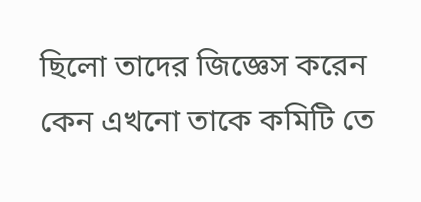ছিলো তাদের জিজ্ঞেস করেন কেন এখনো তাকে কমিটি তে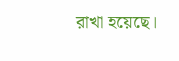রাখা হয়েছে।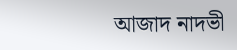আজাদ নাদভী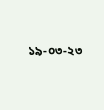১৯-০৩-২৩